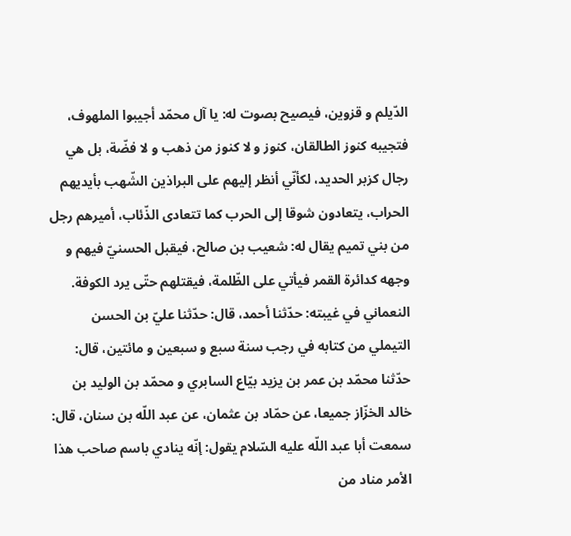الدّيلم و قزوين، فيصيح بصوت له: يا آل محمّد أجيبوا الملهوف، فتجيبه كنوز الطالقان، كنوز و لا كنوز من ذهب و لا فضّة، بل هي رجال كزبر الحديد، لكأنّي أنظر إليهم على البراذين الشّهب بأيديهم الحراب، يتعادون شوقا إلى الحرب كما تتعادى الذّئاب، أميرهم رجل من بني تميم يقال له: شعيب بن صالح، فيقبل الحسنيّ فيهم و وجهه كدائرة القمر فيأتي على الظّلمة، فيقتلهم حتّى يرد الكوفة.
النعماني في غيبته: حدّثنا أحمد، قال: حدّثنا عليّ بن الحسن التيملي من كتابه في رجب سنة سبع و سبعين و مائتين، قال: حدّثنا محمّد بن عمر بن يزيد بيّاع السابري و محمّد بن الوليد بن خالد الخزّاز جميعا، عن حمّاد بن عثمان، عن عبد اللّه بن سنان، قال: سمعت أبا عبد اللّه عليه السّلام يقول: إنّه ينادي باسم صاحب هذا الأمر مناد من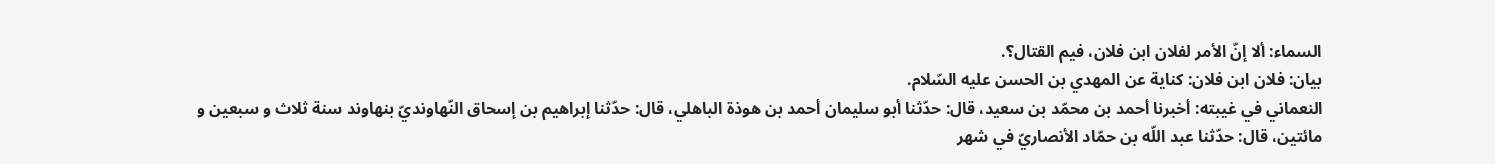السماء: ألا إنّ الأمر لفلان ابن فلان، فيم القتال؟.
بيان: فلان ابن فلان: كناية عن المهدي بن الحسن عليه السّلام.
النعماني في غيبته: أخبرنا أحمد بن محمّد بن سعيد، قال: حدّثنا أبو سليمان أحمد بن هوذة الباهلي، قال: حدّثنا إبراهيم بن إسحاق النّهاونديّ بنهاوند سنة ثلاث و سبعين و مائتين، قال: حدّثنا عبد اللّه بن حمّاد الأنصاريّ في شهر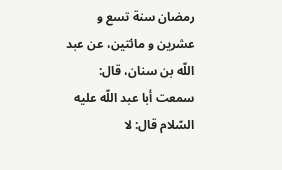رمضان سنة تسع و عشرين و مائتين، عن عبد اللّه بن سنان، قال: سمعت أبا عبد اللّه عليه السّلام قال: لا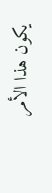يكون هذا الأمر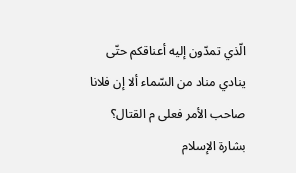الّذي تمدّون إليه أعناقكم حتّى ينادي مناد من السّماء ألا إن فلانا صاحب الأمر فعلى م القتال؟
بشارة الإسلام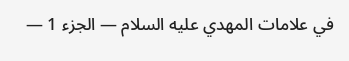في علامات المهدي عليه السلام — الجزء 1 —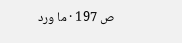ص 197 · ما ورد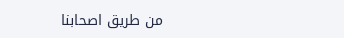من طريق اصحابنا